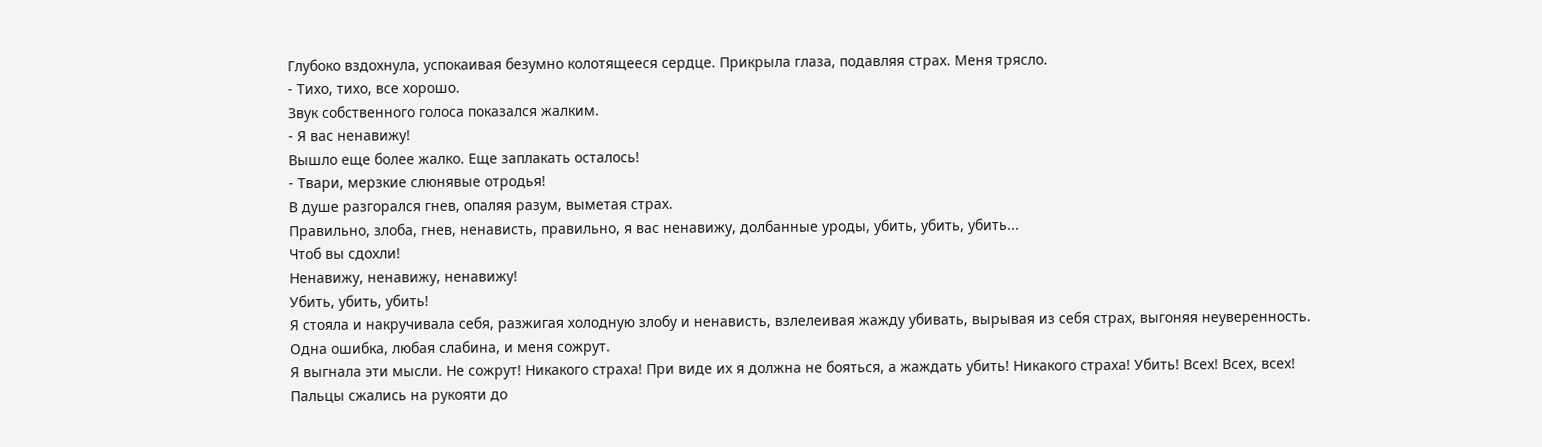Глубоко вздохнула, успокаивая безумно колотящееся сердце. Прикрыла глаза, подавляя страх. Меня трясло.
- Тихо, тихо, все хорошо.
Звук собственного голоса показался жалким.
- Я вас ненавижу!
Вышло еще более жалко. Еще заплакать осталось!
- Твари, мерзкие слюнявые отродья!
В душе разгорался гнев, опаляя разум, выметая страх.
Правильно, злоба, гнев, ненависть, правильно, я вас ненавижу, долбанные уроды, убить, убить, убить...
Чтоб вы сдохли!
Ненавижу, ненавижу, ненавижу!
Убить, убить, убить!
Я стояла и накручивала себя, разжигая холодную злобу и ненависть, взлелеивая жажду убивать, вырывая из себя страх, выгоняя неуверенность. Одна ошибка, любая слабина, и меня сожрут.
Я выгнала эти мысли. Не сожрут! Никакого страха! При виде их я должна не бояться, а жаждать убить! Никакого страха! Убить! Всех! Всех, всех!
Пальцы сжались на рукояти до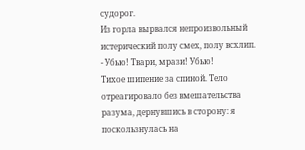судорог.
Из горла вырвался непроизвольный истерический полу смех, полу всхлип.
- Убью! Твари, мрази! Убью!
Тихое шипение за спиной. Тело отреагировало без вмешательства разума, дернувшись в сторону: я поскользнулась на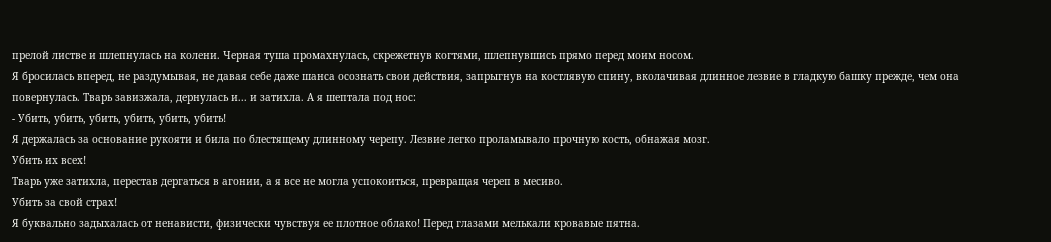прелой листве и шлепнулась на колени. Черная туша промахнулась, скрежетнув когтями, шлепнувшись прямо перед моим носом.
Я бросилась вперед, не раздумывая, не давая себе даже шанса осознать свои действия, запрыгнув на костлявую спину, вколачивая длинное лезвие в гладкую башку прежде, чем она повернулась. Тварь завизжала, дернулась и... и затихла. А я шептала под нос:
- Убить, убить, убить, убить, убить, убить!
Я держалась за основание рукояти и била по блестящему длинному черепу. Лезвие легко проламывало прочную кость, обнажая мозг.
Убить их всех!
Тварь уже затихла, перестав дергаться в агонии, а я все не могла успокоиться, превращая череп в месиво.
Убить за свой страх!
Я буквально задыхалась от ненависти, физически чувствуя ее плотное облако! Перед глазами мелькали кровавые пятна.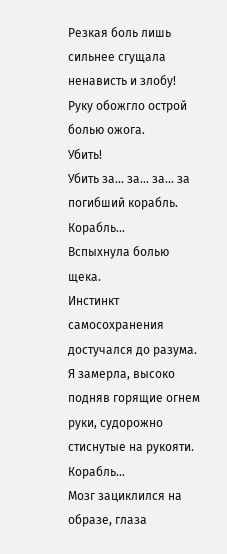Резкая боль лишь сильнее сгущала ненависть и злобу!
Руку обожгло острой болью ожога.
Убить!
Убить за... за... за... за погибший корабль.
Корабль...
Вспыхнула болью щека.
Инстинкт самосохранения достучался до разума. Я замерла, высоко подняв горящие огнем руки, судорожно стиснутые на рукояти.
Корабль...
Мозг зациклился на образе, глаза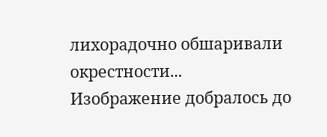лихорадочно обшаривали окрестности...
Изображение добралось до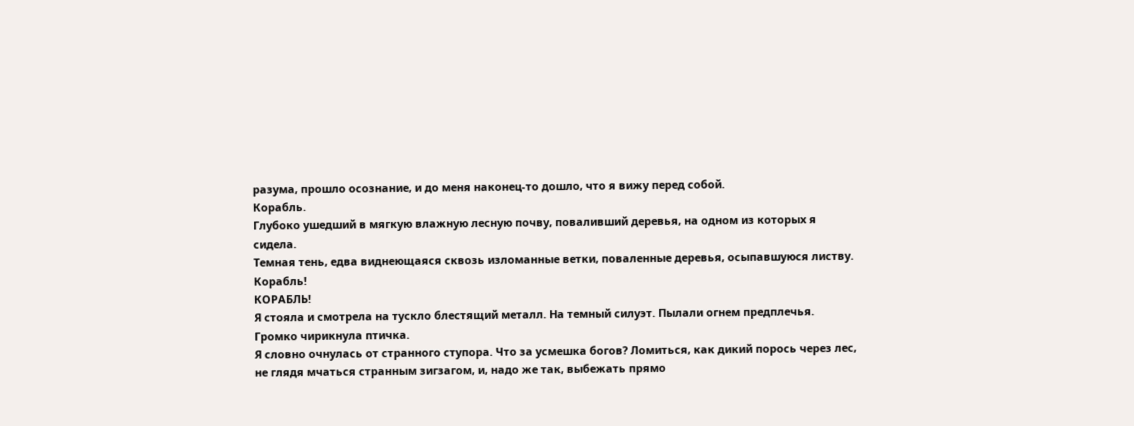разума, прошло осознание, и до меня наконец-то дошло, что я вижу перед собой.
Корабль.
Глубоко ушедший в мягкую влажную лесную почву, поваливший деревья, на одном из которых я сидела.
Темная тень, едва виднеющаяся сквозь изломанные ветки, поваленные деревья, осыпавшуюся листву.
Корабль!
КОРАБЛЬ!
Я стояла и смотрела на тускло блестящий металл. На темный силуэт. Пылали огнем предплечья.
Громко чирикнула птичка.
Я словно очнулась от странного ступора. Что за усмешка богов? Ломиться, как дикий порось через лес, не глядя мчаться странным зигзагом, и, надо же так, выбежать прямо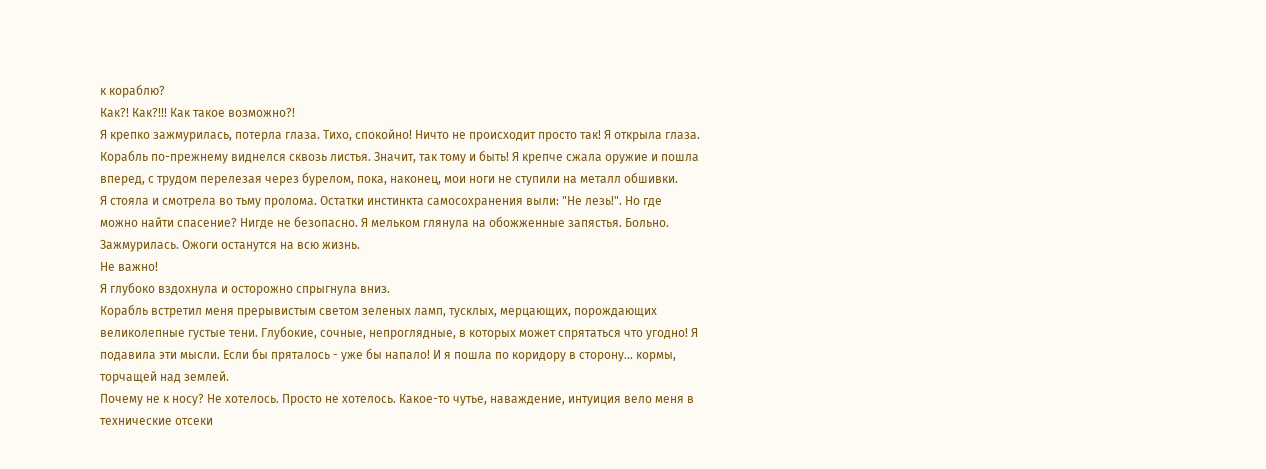к кораблю?
Как?! Как?!!! Как такое возможно?!
Я крепко зажмурилась, потерла глаза. Тихо, спокойно! Ничто не происходит просто так! Я открыла глаза. Корабль по-прежнему виднелся сквозь листья. Значит, так тому и быть! Я крепче сжала оружие и пошла вперед, с трудом перелезая через бурелом, пока, наконец, мои ноги не ступили на металл обшивки.
Я стояла и смотрела во тьму пролома. Остатки инстинкта самосохранения выли: "Не лезь!". Но где можно найти спасение? Нигде не безопасно. Я мельком глянула на обожженные запястья. Больно.
Зажмурилась. Ожоги останутся на всю жизнь.
Не важно!
Я глубоко вздохнула и осторожно спрыгнула вниз.
Корабль встретил меня прерывистым светом зеленых ламп, тусклых, мерцающих, порождающих великолепные густые тени. Глубокие, сочные, непроглядные, в которых может спрятаться что угодно! Я подавила эти мысли. Если бы пряталось - уже бы напало! И я пошла по коридору в сторону... кормы, торчащей над землей.
Почему не к носу? Не хотелось. Просто не хотелось. Какое-то чутье, наваждение, интуиция вело меня в технические отсеки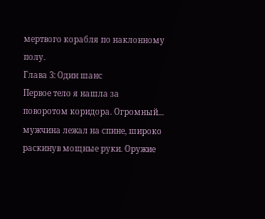мертвого корабля по наклонному полу.
Глава 3: Один шанс
Первое тело я нашла за поворотом коридора. Огромный... мужчина лежал на спине, широко раскинув мощные руки. Оружие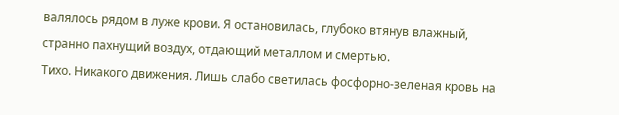валялось рядом в луже крови. Я остановилась, глубоко втянув влажный, странно пахнущий воздух, отдающий металлом и смертью.
Тихо. Никакого движения. Лишь слабо светилась фосфорно-зеленая кровь на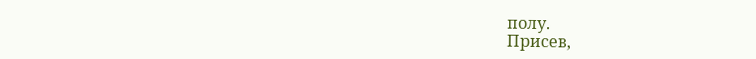полу.
Присев,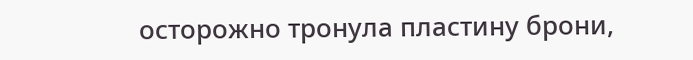осторожно тронула пластину брони,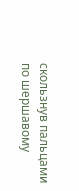скользнув пальцами по шершавому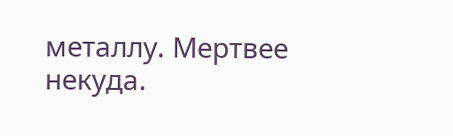металлу. Мертвее некуда.